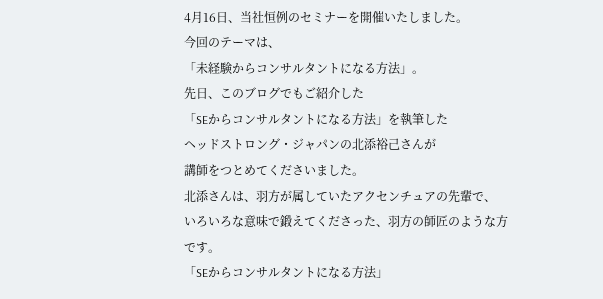4月16日、当社恒例のセミナーを開催いたしました。
今回のテーマは、
「未経験からコンサルタントになる方法」。
先日、このブログでもご紹介した
「SEからコンサルタントになる方法」を執筆した
ヘッドストロング・ジャパンの北添裕己さんが
講師をつとめてくださいました。
北添さんは、羽方が属していたアクセンチュアの先輩で、
いろいろな意味で鍛えてくださった、羽方の師匠のような方です。
「SEからコンサルタントになる方法」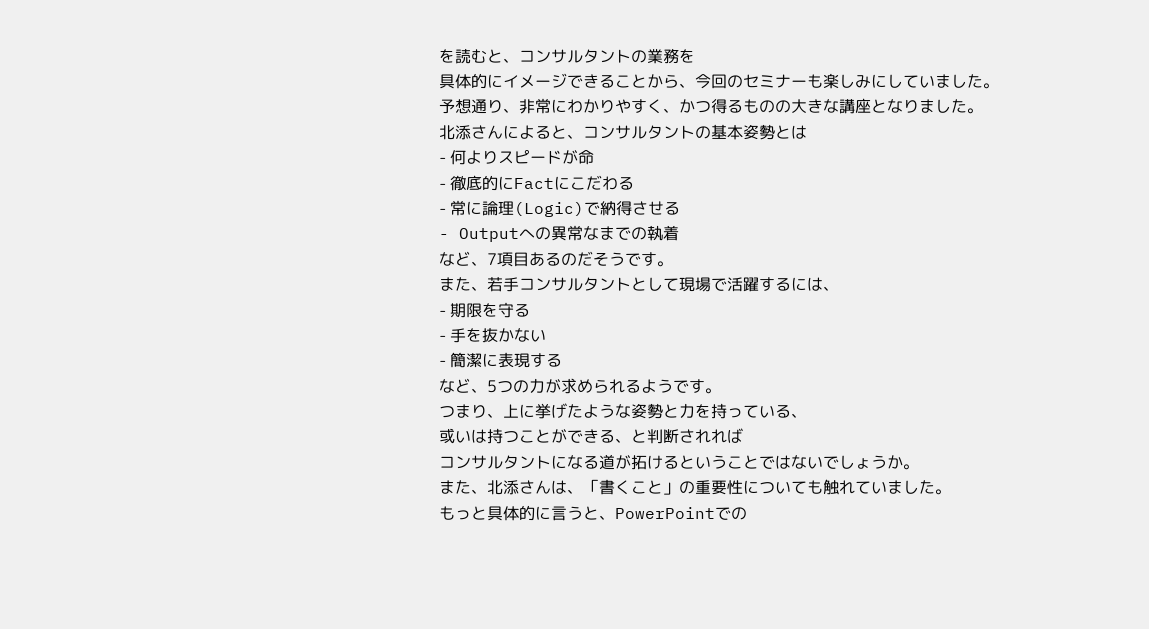を読むと、コンサルタントの業務を
具体的にイメージできることから、今回のセミナーも楽しみにしていました。
予想通り、非常にわかりやすく、かつ得るものの大きな講座となりました。
北添さんによると、コンサルタントの基本姿勢とは
- 何よりスピードが命
- 徹底的にFactにこだわる
- 常に論理(Logic)で納得させる
- Outputへの異常なまでの執着
など、7項目あるのだそうです。
また、若手コンサルタントとして現場で活躍するには、
- 期限を守る
- 手を抜かない
- 簡潔に表現する
など、5つの力が求められるようです。
つまり、上に挙げたような姿勢と力を持っている、
或いは持つことができる、と判断されれば
コンサルタントになる道が拓けるということではないでしょうか。
また、北添さんは、「書くこと」の重要性についても触れていました。
もっと具体的に言うと、PowerPointでの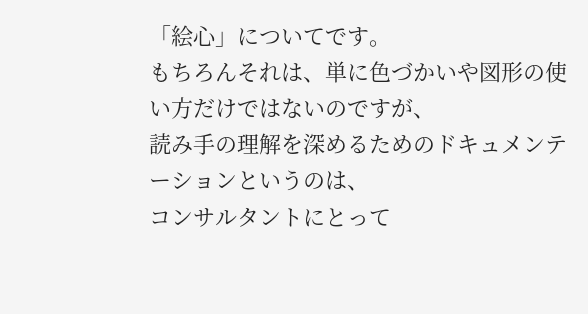「絵心」についてです。
もちろんそれは、単に色づかいや図形の使い方だけではないのですが、
読み手の理解を深めるためのドキュメンテーションというのは、
コンサルタントにとって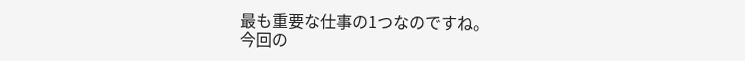最も重要な仕事の1つなのですね。
今回の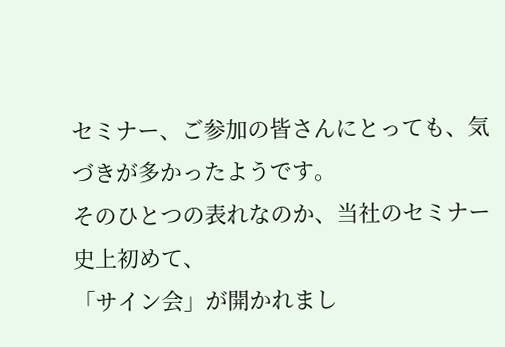セミナー、ご参加の皆さんにとっても、気づきが多かったようです。
そのひとつの表れなのか、当社のセミナー史上初めて、
「サイン会」が開かれまし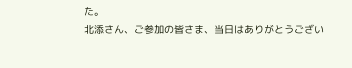た。
北添さん、ご参加の皆さま、当日はありがとうござい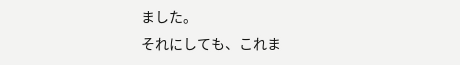ました。
それにしても、これま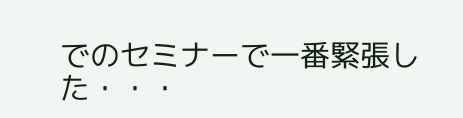でのセミナーで一番緊張した・・・